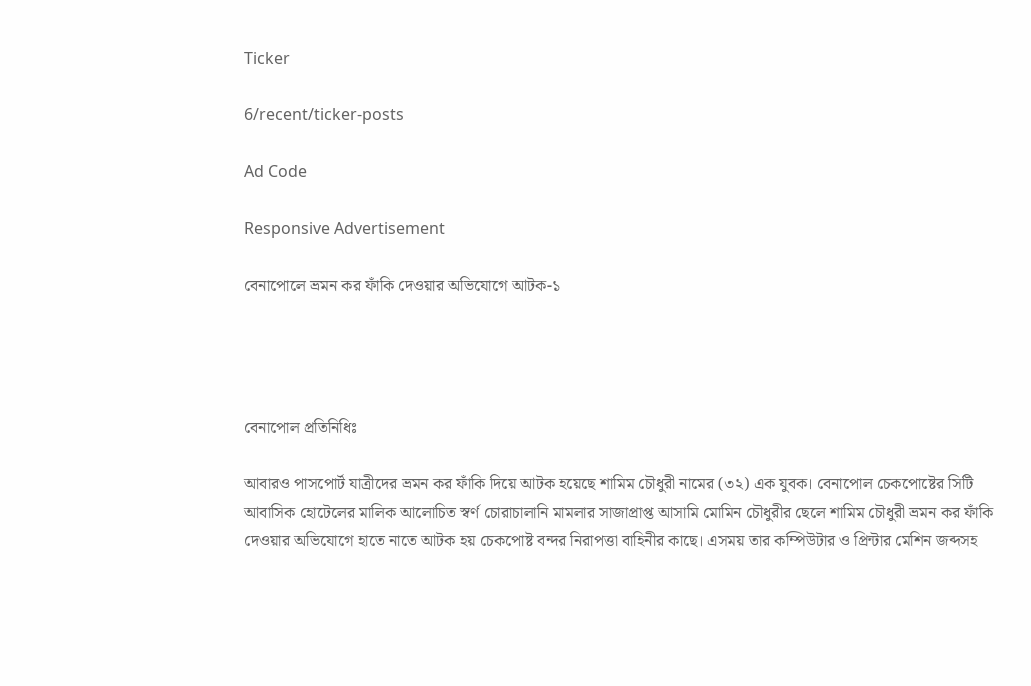Ticker

6/recent/ticker-posts

Ad Code

Responsive Advertisement

বেনাপোলে ভ্রমন কর ফাঁকি দেওয়ার অভিযোগে আটক-১




বেনাপোল প্রতিনিধিঃ

আবারও পাসপোর্ট যাত্রীদের ভ্রমন কর ফাঁকি দিয়ে আটক হয়েছে শামিম চৌধুরী নামের (৩২) এক যুবক। বেনাপোল চেকপোষ্টের সিটি আবাসিক হোটেলের মালিক আলোচিত স্বর্ণ চোরাচালানি মামলার সাজাপ্রাপ্ত আসামি মোমিন চৌধুরীর ছেলে শামিম চৌধুরী ভ্রমন কর ফাঁকি দেওয়ার অভিযোগে হাতে নাতে আটক হয় চেকপোষ্ট বন্দর নিরাপত্তা বাহিনীর কাছে। এসময় তার কম্পিউটার ও প্রিন্টার মেশিন জব্দসহ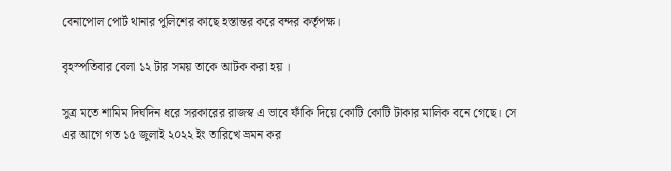বেনাপোল পোর্ট থানার পুলিশের কাছে হস্তান্তর করে বন্দর কর্তৃপক্ষ।

বৃহস্পতিবার বেলা ১২ টার সময় তাকে আটক করা হয় ।

সুত্র মতে শামিম দির্ঘদিন ধরে সরকারের রাজস্ব এ ভাবে ফাঁকি দিয়ে কোটি কোটি টাকার মালিক বনে গেছে। সে এর আগে গত ১৫ জুলাই ২০২২ ইং তারিখে ভ্রমন কর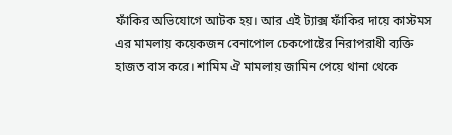ফাঁকির অভিযোগে আটক হয়। আর এই ট্যাক্স ফাঁকির দায়ে কাস্টমস এর মামলায় কয়েকজন বেনাপোল চেকপোষ্টের নিরাপরাধী ব্যক্তি হাজত বাস করে। শামিম ঐ মামলায় জামিন পেয়ে থানা থেকে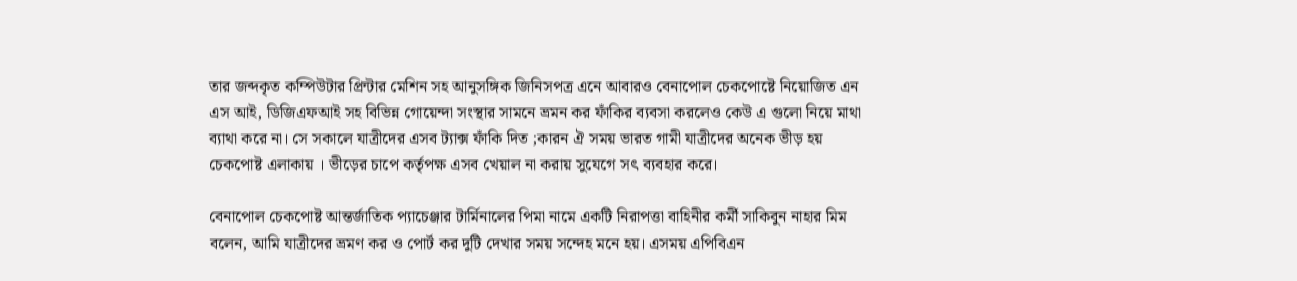তার জব্দকৃত কম্পিউটার প্রিন্টার মেশিন সহ আনুসঙ্গিক জিনিসপত্র এনে আবারও বেনাপোল চেকপোষ্টে নিয়োজিত এন এস আই, ডিজিএফআই সহ বিভিন্ন গোয়েন্দা সংস্থার সামনে ভ্রমন কর ফাঁকির ব্যবসা করলেও কেউ এ গুলো নিয়ে মাথা ব্যাথা করে না। সে সকালে যাত্রীদের এসব ট্যাক্স ফাঁকি দিত ;কারন ঐ সময় ভারত গামী যাত্রীদের অনেক ভীড় হয় চেকপোষ্ট এলাকায় । ভীড়ের চাপে কর্তৃপক্ষ এসব খেয়াল না করায় সুযেগে সৎ ব্যবহার করে।

বেনাপোল চেকপোষ্ট আন্তর্জাতিক প্যাচেঞ্জার টার্মিনালের পিমা নামে একটি নিরাপত্তা বাহিনীর কর্মী সাকিবুন নাহার মিম বলেন, আমি যাত্রীদের ভ্রমণ কর ও পোর্ট কর দুটি দেখার সময় সন্দেহ মনে হয়। এসময় এপিবিএন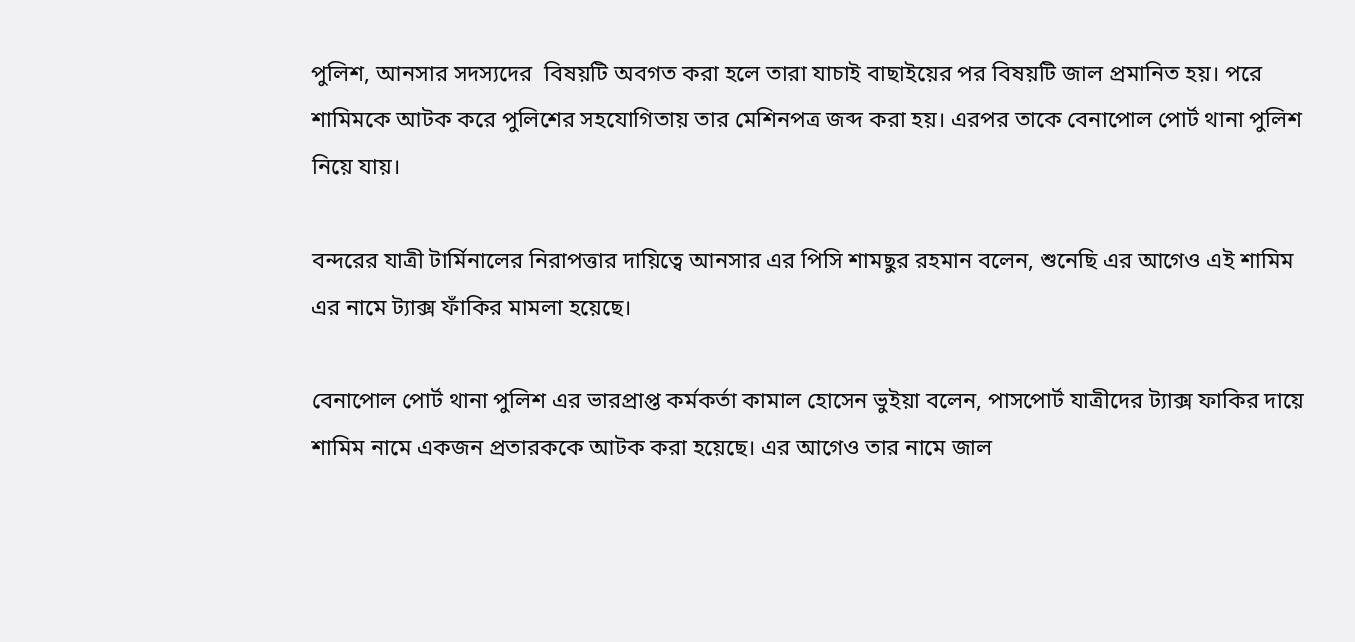পুলিশ, আনসার সদস্যদের  বিষয়টি অবগত করা হলে তারা যাচাই বাছাইয়ের পর বিষয়টি জাল প্রমানিত হয়। পরে শামিমকে আটক করে পুলিশের সহযোগিতায় তার মেশিনপত্র জব্দ করা হয়। এরপর তাকে বেনাপোল পোর্ট থানা পুলিশ নিয়ে যায়।

বন্দরের যাত্রী টার্মিনালের নিরাপত্তার দায়িত্বে আনসার এর পিসি শামছুর রহমান বলেন, শুনেছি এর আগেও এই শামিম এর নামে ট্যাক্স ফাঁকির মামলা হয়েছে।

বেনাপোল পোর্ট থানা পুলিশ এর ভারপ্রাপ্ত কর্মকর্তা কামাল হোসেন ভুইয়া বলেন, পাসপোর্ট যাত্রীদের ট্যাক্স ফাকির দায়ে শামিম নামে একজন প্রতারককে আটক করা হয়েছে। এর আগেও তার নামে জাল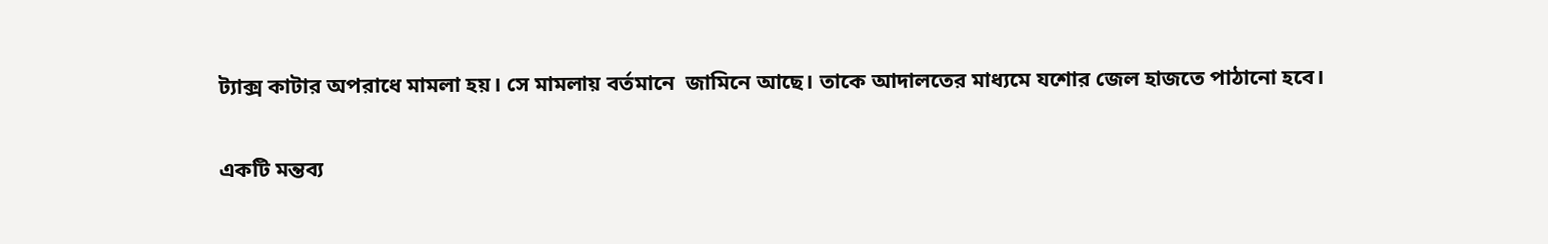ট্যাক্স কাটার অপরাধে মামলা হয়। সে মামলায় বর্তমানে  জামিনে আছে। তাকে আদালতের মাধ্যমে যশোর জেল হাজতে পাঠানো হবে।

একটি মন্তব্য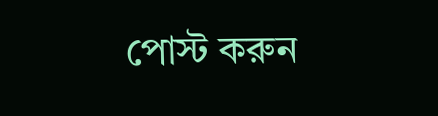পোস্ট করুন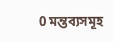0 মন্তব্যসমূহ